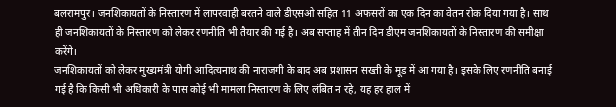बलरामपुर। जनशिकायतों के निस्तारण में लापरवाही बरतने वाले डीएसओ सहित 11 अफसरों का एक दिन का वेतन रोक दिया गया है। साथ ही जनशिकायतों के निस्तारण को लेकर रणनीति भी तैयार की गई है। अब सप्ताह में तीन दिन डीएम जनशिकायतों के निस्तारण की समीक्षा करेंगे।
जनशिकायतों को लेकर मुख्यमंत्री योगी आदित्यनाथ की नाराजगी के बाद अब प्रशासन सख्ती के मूड में आ गया है। इसके लिए रणनीति बनाई गई है कि किसी भी अधिकारी के पास कोई भी मामला निस्तारण के लिए लंबित न रहे, यह हर हाल में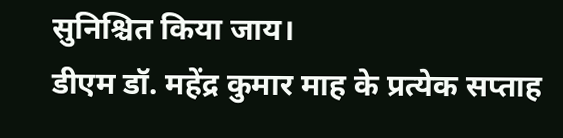सुनिश्चित किया जाय।
डीएम डॉ. महेंद्र कुमार माह के प्रत्येक सप्ताह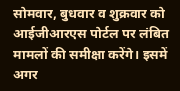सोमवार, बुधवार व शुक्रवार को आईजीआरएस पोर्टल पर लंबित मामलों की समीक्षा करेंगे। इसमें अगर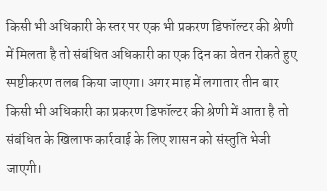किसी भी अधिकारी के स्तर पर एक भी प्रकरण डिफॉल्टर की श्रेणी में मिलता है तो संबंधित अधिकारी का एक दिन का वेतन रोकते हुए स्पष्टीकरण तलब किया जाएगा। अगर माह में लगातार तीन बार किसी भी अधिकारी का प्रकरण डिफॉल्टर की श्रेणी में आता है तो संबंधित के खिलाफ कार्रवाई के लिए शासन को संस्तुति भेजी जाएगी।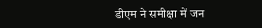डीएम ने समीक्षा में जन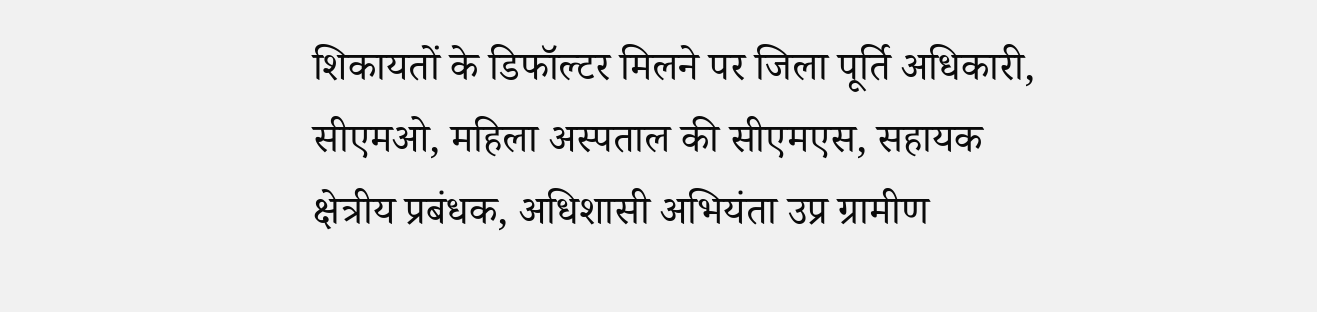शिकायतों के डिफॉल्टर मिलने पर जिला पूर्ति अधिकारी, सीएमओ, महिला अस्पताल की सीएमएस, सहायक क्षेत्रीय प्रबंधक, अधिशासी अभियंता उप्र ग्रामीण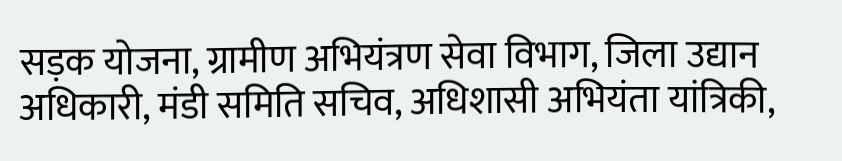सड़क योजना, ग्रामीण अभियंत्रण सेवा विभाग, जिला उद्यान अधिकारी, मंडी समिति सचिव, अधिशासी अभियंता यांत्रिकी,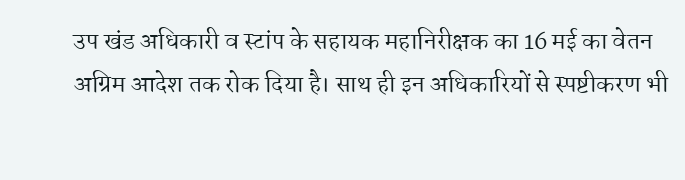उप खंड अधिकारी व स्टांप के सहायक महानिरीक्षक का 16 मई का वेतन अग्रिम आदेश तक रोक दिया है। साथ ही इन अधिकारियों से स्पष्टीकरण भी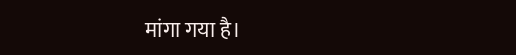मांगा गया है।